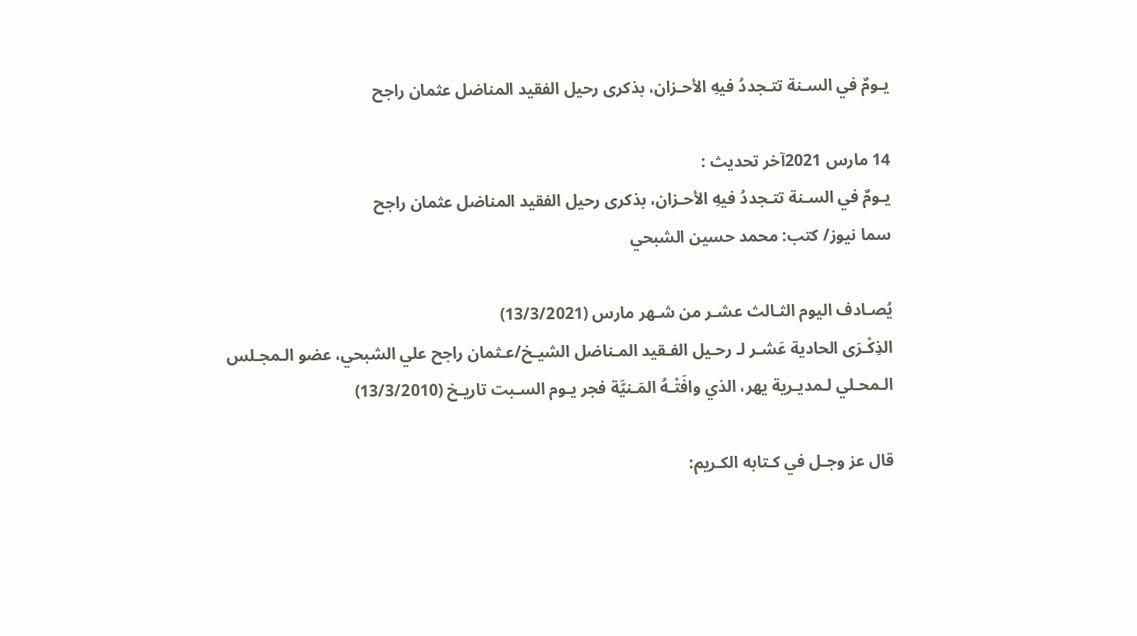يـومٌ في السـنة تتـجددُ فيهِ الأحـزان، بذكرى رحيل الفقيد المناضل عثمان راجح

14 مارس 2021آخر تحديث :
يـومٌ في السـنة تتـجددُ فيهِ الأحـزان، بذكرى رحيل الفقيد المناضل عثمان راجح
سما نيوز/ كتب: محمد حسين الشبحي

يُصـادف اليوم الثـالث عشـر من شـهر مارس (13/3/2021)
الذِكْـرَى الحادية عَشـر لـ رحـيل الفـقيد المـناضل الشيـخ/عـثمان راجح علي الشبحي، عضو الـمجـلس الـمحـلي لـمديـرية يهر، الذي وافَتْـهُ المَـنيَّة فجر يـوم السـبت تاريـخ (13/3/2010)

قال عز وجـل في كـتابه الكـريم: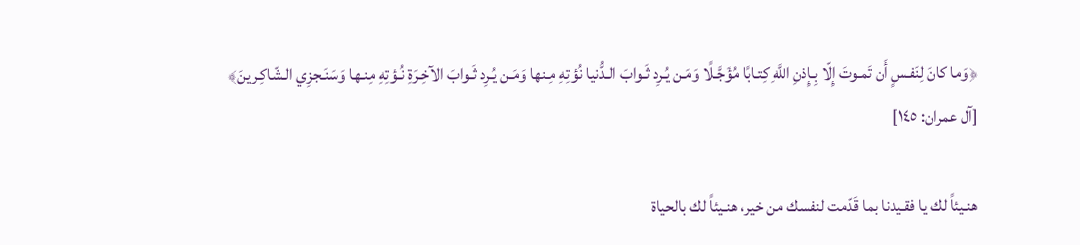﴿وَما كانَ لِنَفـسٍ أَن تَمـوتَ إِلّا بِـإِذنِ اللَّهِ كِتـابًا مُؤَجَّـلًا وَمَـن يُـرِد ثَـوابَ الـدُّنيا نُؤتِهِ مِـنها وَمَـن يُـرِد ثَـوابَ الآخِـرَةِ نُـؤتِهِ مِنـها وَسَنَـجزِي الـشّاكِـرينَ﴾
[آل عمران: ١٤٥]

هنـيئاً لك يا فقـيدنا بما قَدّمت لنفسك من خير، هنـيئاً لك بالحياة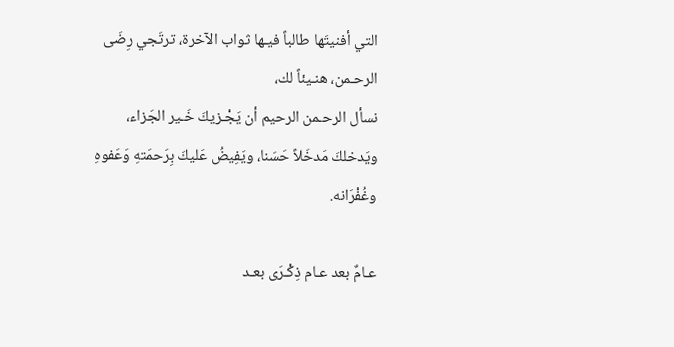التي أفنيتَها طالباً فيـها ثواب الآخرة، ترتَجي رِضَى الرحـمن، هنـيئاً لك،
نسأل الرحـمن الرحيم أن يَجْـزيكَ خَـير الجَزاء، ويَدخلكَ مَدخَلاً حَسَنا، ويَفِيضُ عَليكَ بِرَحمَتهِ وَعَفوهِ وغُفْرَانه.

عـامٌ بعد عـام ذِكْـرَى بعـد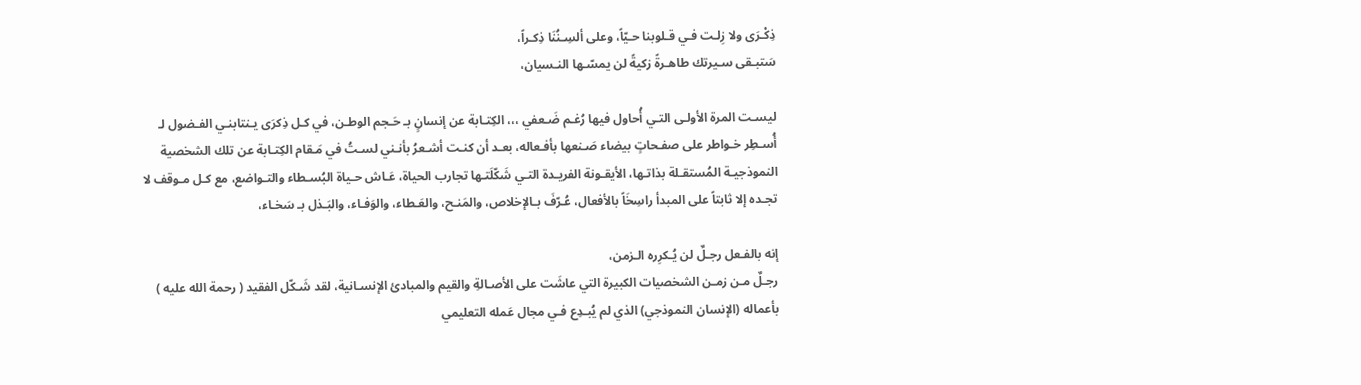ذِكْـرَى ولا زِلـت فـي قـلوبنا حـيّاً، وعلى ألسِـنُنَا ذِكـراً،
سَتبـقى سـيرتك طاهـرةً زكيةً لن يمسّـها النـسيان،

ليسـت المرة الأولـى التـي أُحاول فيها رُغـم ضَـعفي ،،، الكِتـابة عن إنسانٍ بـ حَـجم الوطـن، في كـل ذِكرَى يـنتابنـي الفـضول لـ أُسـطِر خـواطر على صفـحاتٍ بيضاء صَـنعها بأفـعاله، بعـد أن كنـت أشـعرُ بأنـني لسـتُ في مَـقام الكِتـابة عن تلك الشخصية النموذجيـة المُستقـلة بذاتـها، الأيقـونة الفريـدة التـي شَكّلَتـها تجارب الحياة، عَـاش حـياة البُسـطاء والتـواضع، مع كـل مـوقف لا تجـده إلا ثابتاً على المبدأ راسِخَاً بالأفعال، عُـرّفَ بـالإخلاص، والمَنـح، والعَـطاء، والوَفـاء، والبَـذل بـ سَخـاء،

إنه بالفـعل رجـلٌ لن يُـكرِره الـزمن،
رجـلٌ مـن زمـن الشخصيات الكبيرة التي عاشَت على الأصـالةِ والقيم والمبادئ الإنسـانية، لقد شَـكّل الفقيد ( رحمة الله عليه ) بأعماله (الإنسان النموذجي) الذي لم يُبـدِع فـي مجال عَمله التعليمي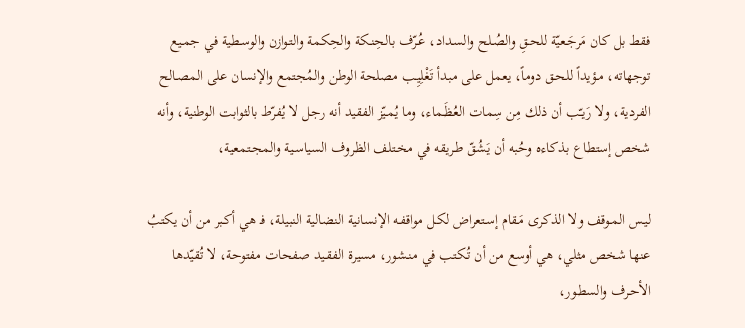فقط بل كان مَرجَـعيّة للحـقِ والصُـلح والسـداد، عُـرّف بالحِنـكة والحِكمة والتـوازن والوسـطية في جمـيع توجهاته، مـؤيداً للحـق دوماً، يعمل على مبدأ تَغْلِيِـب مصلحة الوطن والمُجتمع والإنسان على المصـالح الفردية، ولا رَيـّب أن ذلك مِن سِمات العُظَـماء، وما يُمـيّز الفقيد أنه رجـل لا يُفرّط بالثوابت الوطنية، وأنه شخص إستطاع بذكاءه وحُبه أن يَشُقّ طـريقه في مخـتلف الظروف السياسـية والمجـتمعية،

ليـس المـوقف ولا الذكرى مَـقام إسـتعراض لكـل مواقفـه الإنسانية النضالية النبيلة، فـ هي أكـبر من أن يكتبُ عنها شخص مثلي، هي أوسع من أن تُـكتب في منـشور، مسيرة الفقـيد صفحات مفتوحة، لا تُقيّدها الأحـرف والسطـور،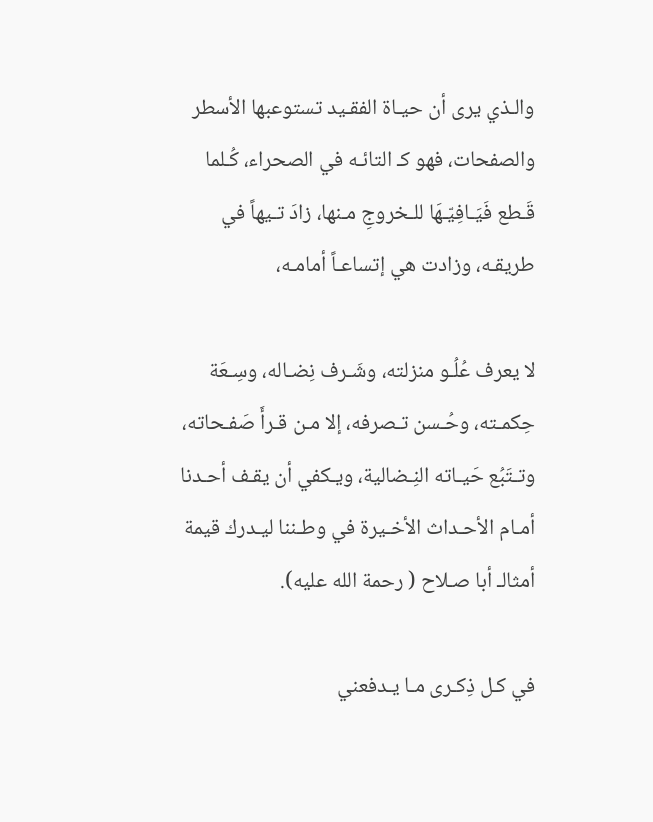والـذي يرى أن حيـاة الفقـيد تستوعبها الأسطر والصفحات، فهو كـ التائـه في الصحراء، كُـلما قَـطع فَيَـافِيّـهَا للـخروجِ مـنها، زادَ تـيهاً في طريقـه، وزادت هي إتساعـاً أمامـه،

لا يعرف عُلُـو منزلته، وشَـرف نِضـاله، وسِـعَة حِكمـته، وحُـسن تـصرفه، إلا مـن قـرأَ صَفـحاته، وتـتَبُع حَيـاته النِـضالية، ويـكفي أن يقـف أحـدنا أمـام الأحـداث الأخـيرة في وطـننا ليـدرك قيمة أمثالـ أبا صـلاح ( رحمة الله عليه).

في كـل ذِكـرى مـا يـدفعني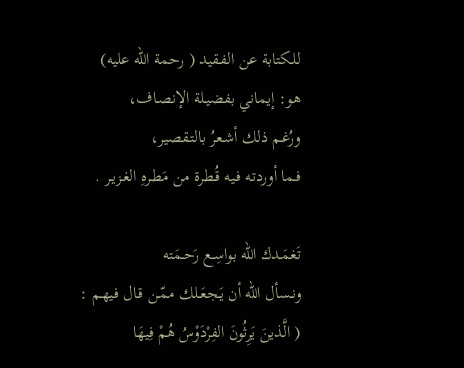للـكتابة عن الفـقيد ( رحمة الله عليه)
هو: إيماني بفضيـلة الإنصـاف،
ورُغـم ذلك أشـعرُ بالتـقصير،
فـما أوردته فـيه قُـطرة من مَطـرهِ الغـزيـر .

تَغمَـدك الله بواسِـع رَحـمَته
ونـسأل الله أن يَـجعَـلك ممّـن قـال فيهـم :
( الَّذينَ يَرِثُونَ الفِرْدَوْسُ هُمْ فِيهَا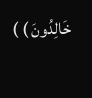خَالِدُونَ ) )